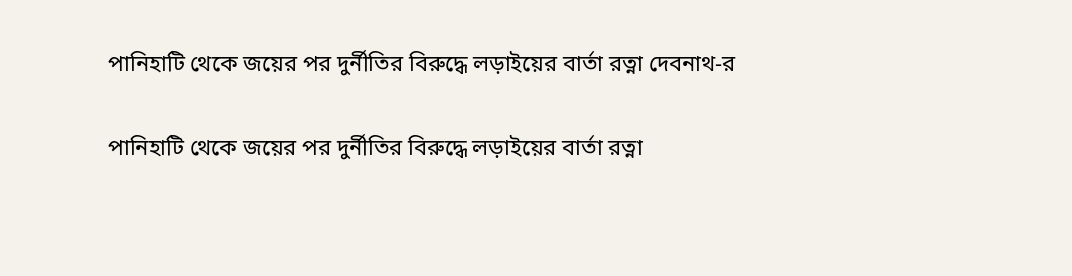পানিহাটি থেকে জয়ের পর দুর্নীতির বিরুদ্ধে লড়াইয়ের বার্তা রত্না দেবনাথ-র

পানিহাটি থেকে জয়ের পর দুর্নীতির বিরুদ্ধে লড়াইয়ের বার্তা রত্না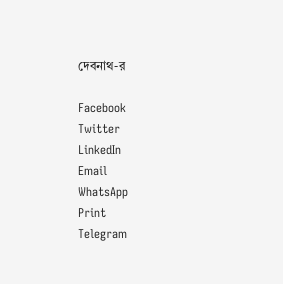দেবনাথ-র

Facebook
Twitter
LinkedIn
Email
WhatsApp
Print
Telegram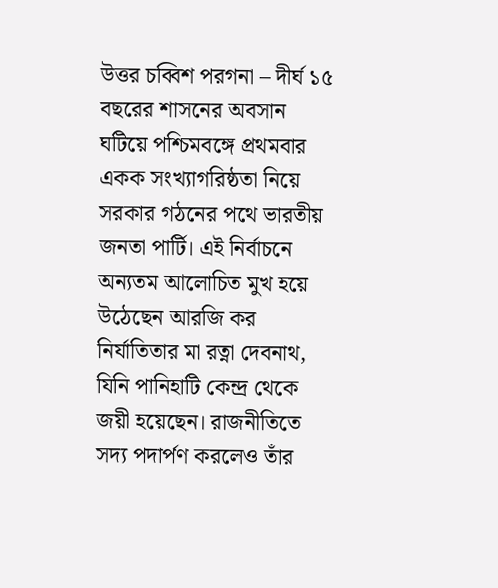উত্তর চব্বিশ পরগনা – দীর্ঘ ১৫ বছরের শাসনের অবসান ঘটিয়ে পশ্চিমবঙ্গে প্রথমবার একক সংখ্যাগরিষ্ঠতা নিয়ে সরকার গঠনের পথে ভারতীয় জনতা পার্টি। এই নির্বাচনে অন্যতম আলোচিত মুখ হয়ে উঠেছেন আরজি কর নির্যাতিতার মা রত্না দেবনাথ, যিনি পানিহাটি কেন্দ্র থেকে জয়ী হয়েছেন। রাজনীতিতে সদ্য পদার্পণ করলেও তাঁর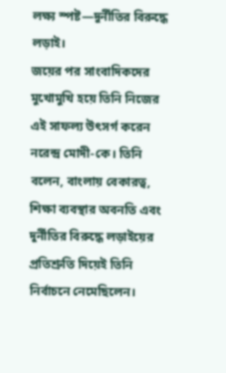লক্ষ্য স্পষ্ট—দুর্নীতির বিরুদ্ধে লড়াই।
জয়ের পর সাংবাদিকদের মুখোমুখি হয়ে তিনি নিজের এই সাফল্য উৎসর্গ করেন নরেন্দ্র মোদী-কে। তিনি বলেন, বাংলায় বেকারত্ব, শিক্ষা ব্যবস্থার অবনতি এবং দুর্নীতির বিরুদ্ধে লড়াইয়ের প্রতিশ্রুতি দিয়েই তিনি নির্বাচনে নেমেছিলেন।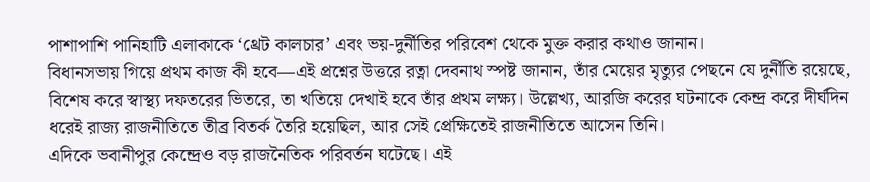পাশাপাশি পানিহাটি এলাকাকে ‘থ্রেট কালচার’ এবং ভয়-দুর্নীতির পরিবেশ থেকে মুক্ত করার কথাও জানান।
বিধানসভায় গিয়ে প্রথম কাজ কী হবে—এই প্রশ্নের উত্তরে রত্না দেবনাথ স্পষ্ট জানান, তাঁর মেয়ের মৃত্যুর পেছনে যে দুর্নীতি রয়েছে, বিশেষ করে স্বাস্থ্য দফতরের ভিতরে, তা খতিয়ে দেখাই হবে তাঁর প্রথম লক্ষ্য। উল্লেখ্য, আরজি করের ঘটনাকে কেন্দ্র করে দীর্ঘদিন ধরেই রাজ্য রাজনীতিতে তীব্র বিতর্ক তৈরি হয়েছিল, আর সেই প্রেক্ষিতেই রাজনীতিতে আসেন তিনি।
এদিকে ভবানীপুর কেন্দ্রেও বড় রাজনৈতিক পরিবর্তন ঘটেছে। এই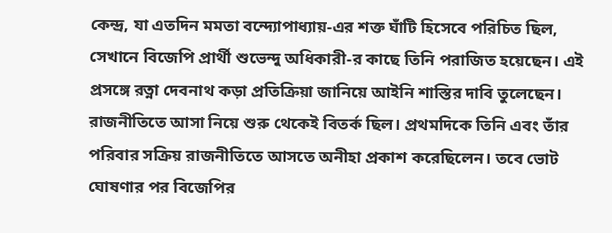কেন্দ্র, যা এতদিন মমতা বন্দ্যোপাধ্যায়-এর শক্ত ঘাঁটি হিসেবে পরিচিত ছিল, সেখানে বিজেপি প্রার্থী শুভেন্দু অধিকারী-র কাছে তিনি পরাজিত হয়েছেন। এই প্রসঙ্গে রত্না দেবনাথ কড়া প্রতিক্রিয়া জানিয়ে আইনি শাস্তির দাবি তুলেছেন।
রাজনীতিতে আসা নিয়ে শুরু থেকেই বিতর্ক ছিল। প্রথমদিকে তিনি এবং তাঁর পরিবার সক্রিয় রাজনীতিতে আসতে অনীহা প্রকাশ করেছিলেন। তবে ভোট ঘোষণার পর বিজেপির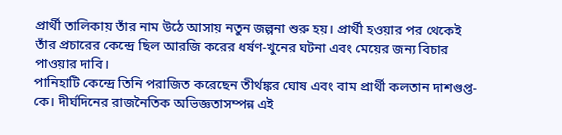প্রার্থী তালিকায় তাঁর নাম উঠে আসায় নতুন জল্পনা শুরু হয়। প্রার্থী হওয়ার পর থেকেই তাঁর প্রচারের কেন্দ্রে ছিল আরজি করের ধর্ষণ-খুনের ঘটনা এবং মেয়ের জন্য বিচার পাওয়ার দাবি।
পানিহাটি কেন্দ্রে তিনি পরাজিত করেছেন তীর্থঙ্কর ঘোষ এবং বাম প্রার্থী কলতান দাশগুপ্ত-কে। দীর্ঘদিনের রাজনৈতিক অভিজ্ঞতাসম্পন্ন এই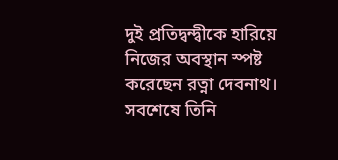দুই প্রতিদ্বন্দ্বীকে হারিয়ে নিজের অবস্থান স্পষ্ট করেছেন রত্না দেবনাথ।
সবশেষে তিনি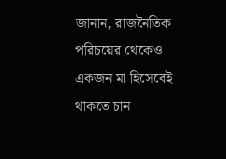জানান, রাজনৈতিক পরিচয়ের থেকেও একজন মা হিসেবেই থাকতে চান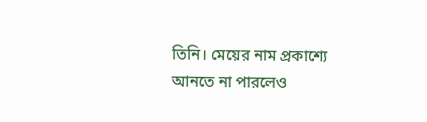তিনি। মেয়ের নাম প্রকাশ্যে আনতে না পারলেও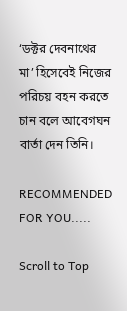‘ডক্টর দেবনাথের মা’ হিসেবেই নিজের পরিচয় বহন করতে চান বলে আবেগঘন বার্তা দেন তিনি।

RECOMMENDED FOR YOU.....

Scroll to Top